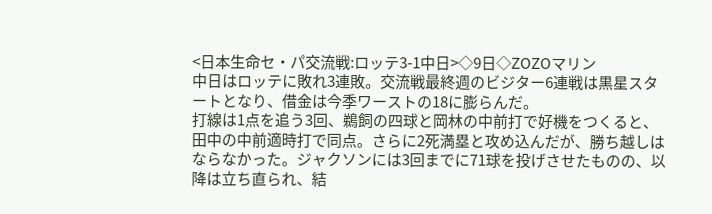<日本生命セ・パ交流戦:ロッテ3-1中日>◇9日◇ZOZOマリン
中日はロッテに敗れ3連敗。交流戦最終週のビジター6連戦は黒星スタートとなり、借金は今季ワーストの18に膨らんだ。
打線は1点を追う3回、鵜飼の四球と岡林の中前打で好機をつくると、田中の中前適時打で同点。さらに2死満塁と攻め込んだが、勝ち越しはならなかった。ジャクソンには3回までに71球を投げさせたものの、以降は立ち直られ、結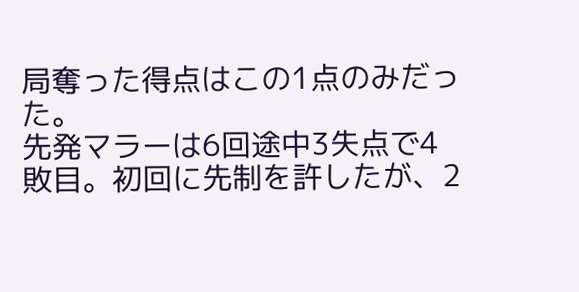局奪った得点はこの1点のみだった。
先発マラーは6回途中3失点で4敗目。初回に先制を許したが、2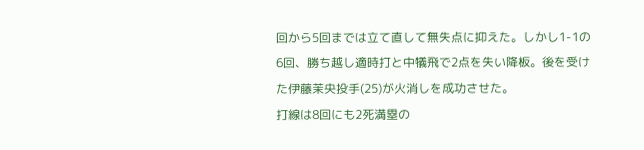回から5回までは立て直して無失点に抑えた。しかし1-1の6回、勝ち越し適時打と中犠飛で2点を失い降板。後を受けた伊藤茉央投手(25)が火消しを成功させた。
打線は8回にも2死満塁の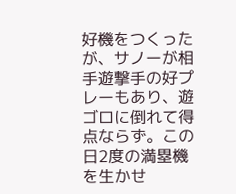好機をつくったが、サノーが相手遊撃手の好プレーもあり、遊ゴロに倒れて得点ならず。この日2度の満塁機を生かせ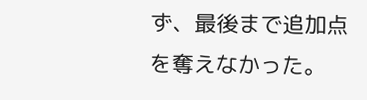ず、最後まで追加点を奪えなかった。